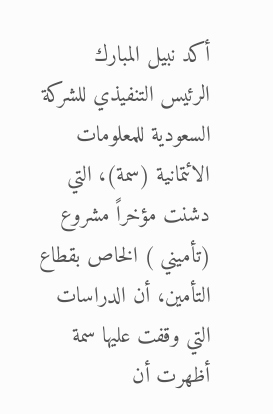أكد نبيل المبارك الرئيس التنفيذي للشركة السعودية للمعلومات الائتمانية (سمة)، التي دشنت مؤخراً مشروع (تأميني ) الخاص بقطاع التأمين، أن الدراسات التي وقفت عليها سمة أظهرت أن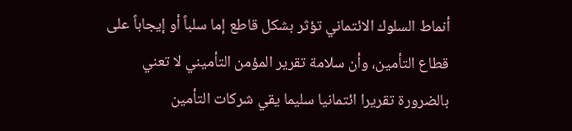أنماط السلوك الائتماني تؤثر بشكل قاطع إما سلباً أو إيجاباً على قطاع التأمين، وأن سلامة تقرير المؤمن التأميني لا تعني بالضرورة تقريرا ائتمانيا سليما يقي شركات التأمين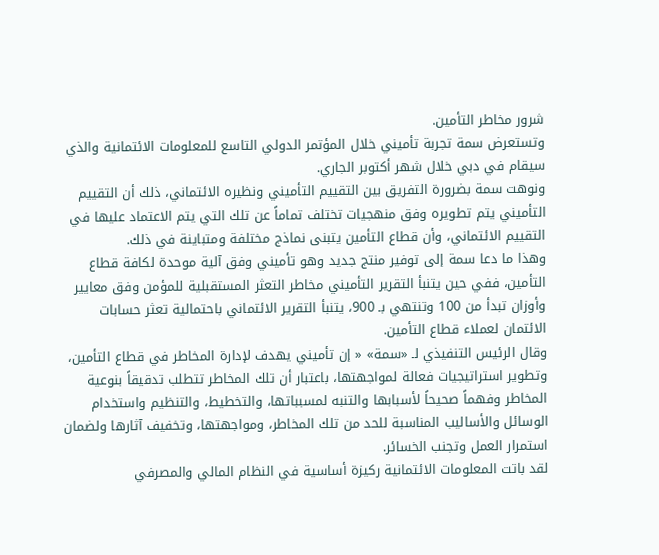شرور مخاطر التأمين.
وتستعرض سمة تجربة تأميني خلال المؤتمر الدولي التاسع للمعلومات الائتمانية والذي سيقام في دبي خلال شهر أكتوبر الجاري.
ونوهت سمة بضرورة التفريق بين التقييم التأميني ونظيره الائتماني، ذلك أن التقييم التأميني يتم تطويره وفق منهجيات تختلف تماماً عن تلك التي يتم الاعتماد عليها في التقييم الائتماني، وأن قطاع التأمين يتبنى نماذج مختلفة ومتباينة في ذلك.
وهذا ما دعا سمة إلى توفير منتج جديد وهو تأميني وفق آلية موحدة لكافة قطاع التأمين، ففي حين يتنبأ التقرير التأميني مخاطر التعثر المستقبلية للمؤمن وفق معايير وأوزان تبدأ من 100 وتنتهي بـ 900، يتنبأ التقرير الائتماني باحتمالية تعثر حسابات الائتمان لعملاء قطاع التأمين.
وقال الرئيس التنفيذي لـ «سمة» « إن تأميني يهدف لإدارة المخاطر في قطاع التأمين، وتطوير استراتيجيات فعالة لمواجهتها، باعتبار أن تلك المخاطر تتطلب تدقيقاً بنوعية المخاطر وفهماً صحيحاً لأسبابها والتنبه لمسبباتها، والتخطيط، والتنظيم واستخدام الوسائل والأساليب المناسبة للحد من تلك المخاطر، ومواجهتها، وتخفيف آثارها ولضمان استمرار العمل وتجنب الخسائر.
لقد باتت المعلومات الائتمانية ركيزة أساسية في النظام المالي والمصرفي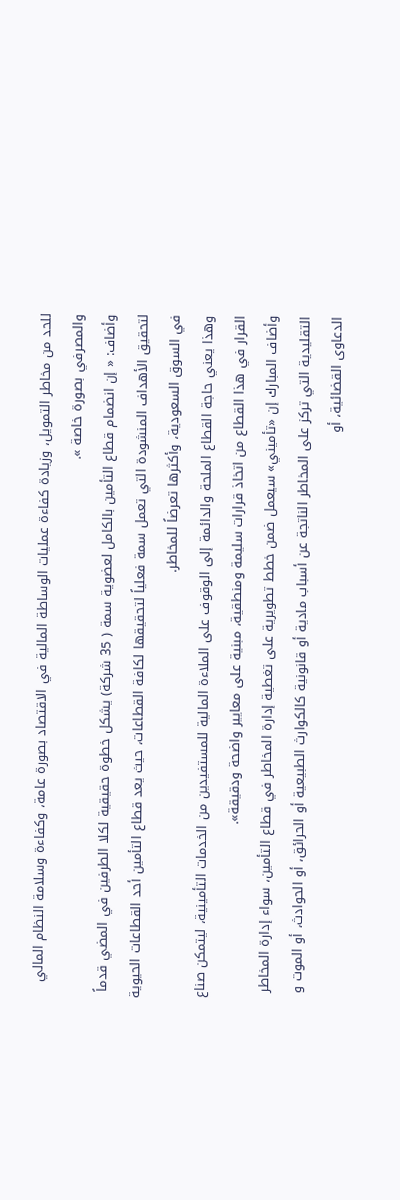للحد من مخاطر التمويل، وزيادة كفاءة عمليات الوساطة المالية في الاقتصاد بصورة عامة، وكفاءة وسلامة النظام المالي والمصرفي بصورة خاصة ».
وأضاف: « إن انضمام قطاع التأمين بالكامل لعضوية سمة ( 35 شركة) يشكل خطوة حقيقية لكلا الطرفين في المضي قدماً لتحقيق الأهداف المنشودة التي تعمل سمة فعلياً لتحقيقها لكافة القطاعات، حيث يعد قطاع التأمين أحد القطاعات الحيوية في السوق السعودية، وأكثرها تعرضاً للمخاطر.
وهذا يعني حاجة القطاع الملحة والدائمة إلى الوقوف على الملاءة المالية للمستفيدين من الخدمات التأمينية، ليتمكن صناع القرار في هذا القطاع من اتخاذ قرارات سليمة ومنطقية، مبنية على معايير واضحة ودقيقة».
وأضاف المبارك إن «تأميني» سيعمل ضمن خطط تطويرية على تغطية إدارة المخاطر في قطاع التأمين، سواء إدارة المخاطر التقليدية التي تركز على المخاطر الناتجة عن أسباب مادية أو قانونية كالكوارث الطبيعية أو الحرائق، أو الحوادث، أو الموت و الدعاوى القضائية، أو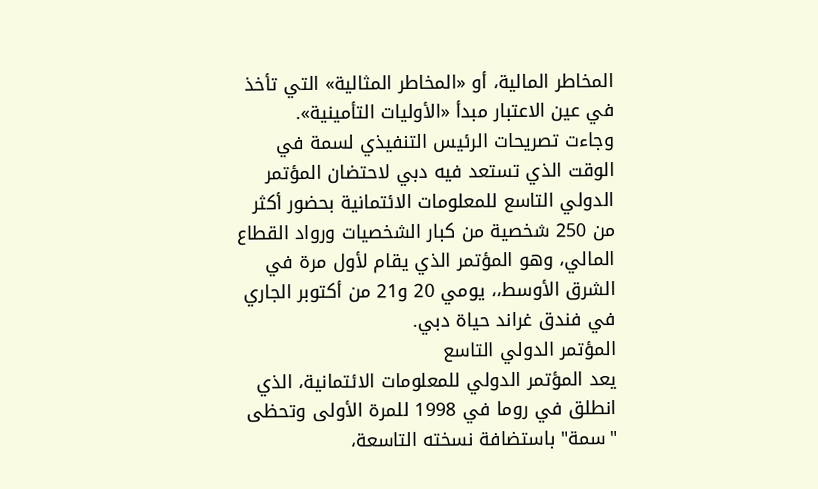المخاطر المالية، أو «المخاطر المثالية» التي تأخذ في عين الاعتبار مبدأ «الأوليات التأمينية».
وجاءت تصريحات الرئيس التنفيذي لسمة في الوقت الذي تستعد فيه دبي لاحتضان المؤتمر الدولي التاسع للمعلومات الائتمانية بحضور أكثر من 250 شخصية من كبار الشخصيات ورواد القطاع المالي، وهو المؤتمر الذي يقام لأول مرة في الشرق الأوسط،، يومي 20 و21 من أكتوبر الجاري في فندق غراند حياة دبي.
المؤتمر الدولي التاسع
يعد المؤتمر الدولي للمعلومات الائتمانية، الذي انطلق في روما في 1998 للمرة الأولى وتحظى "سمة" باستضافة نسخته التاسعة،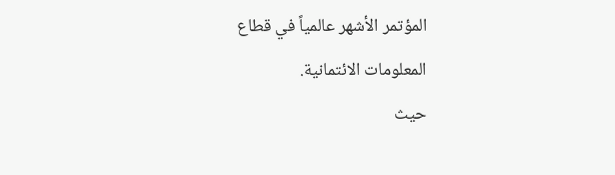المؤتمر الأشهر عالمياً في قطاع المعلومات الائتمانية.
حيث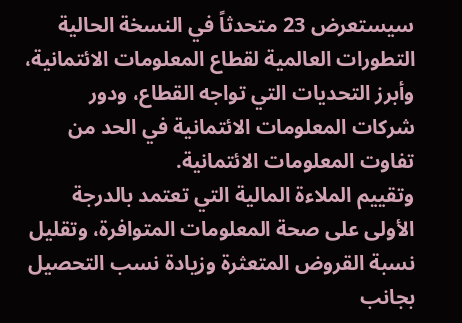سيستعرض 23 متحدثاً في النسخة الحالية التطورات العالمية لقطاع المعلومات الائتمانية، وأبرز التحديات التي تواجه القطاع، ودور شركات المعلومات الائتمانية في الحد من تفاوت المعلومات الائتمانية.
وتقييم الملاءة المالية التي تعتمد بالدرجة الأولى على صحة المعلومات المتوافرة، وتقليل نسبة القروض المتعثرة وزيادة نسب التحصيل بجانب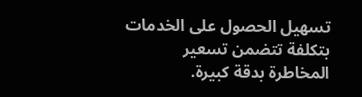تسهيل الحصول على الخدمات بتكلفة تتضمن تسعير المخاطرة بدقة كبيرة.